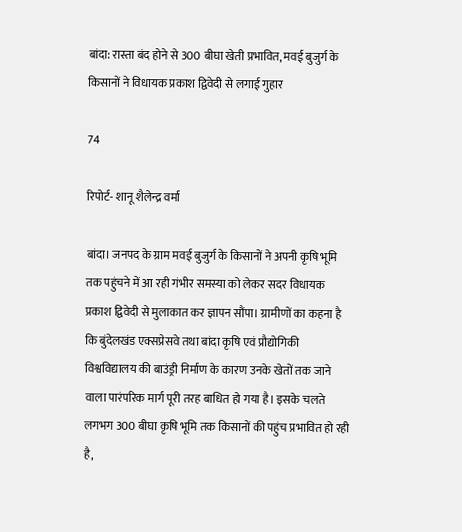बांदा: रास्ता बंद होने से 300 बीघा खेती प्रभावित, मवई बुजुर्ग के किसानों ने विधायक प्रकाश द्विवेदी से लगाई गुहार

74

रिपोर्ट- शानू शैलेन्द्र वर्मा

बांदा। जनपद के ग्राम मवई बुजुर्ग के किसानों ने अपनी कृषि भूमि तक पहुंचने में आ रही गंभीर समस्या को लेकर सदर विधायक प्रकाश द्विवेदी से मुलाकात कर ज्ञापन सौंपा। ग्रामीणों का कहना है कि बुंदेलखंड एक्सप्रेसवे तथा बांदा कृषि एवं प्रौद्योगिकी विश्वविद्यालय की बाउंड्री निर्माण के कारण उनके खेतों तक जाने वाला पारंपरिक मार्ग पूरी तरह बाधित हो गया है। इसके चलते लगभग 300 बीघा कृषि भूमि तक किसानों की पहुंच प्रभावित हो रही है,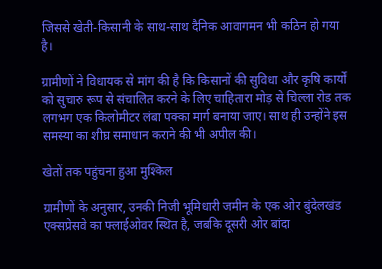जिससे खेती-किसानी के साथ-साथ दैनिक आवागमन भी कठिन हो गया है।

ग्रामीणों ने विधायक से मांग की है कि किसानों की सुविधा और कृषि कार्यों को सुचारु रूप से संचालित करने के लिए चाहितारा मोड़ से चिल्ला रोड तक लगभग एक किलोमीटर लंबा पक्का मार्ग बनाया जाए। साथ ही उन्होंने इस समस्या का शीघ्र समाधान कराने की भी अपील की।

खेतों तक पहुंचना हुआ मुश्किल

ग्रामीणों के अनुसार, उनकी निजी भूमिधारी जमीन के एक ओर बुंदेलखंड एक्सप्रेसवे का फ्लाईओवर स्थित है, जबकि दूसरी ओर बांदा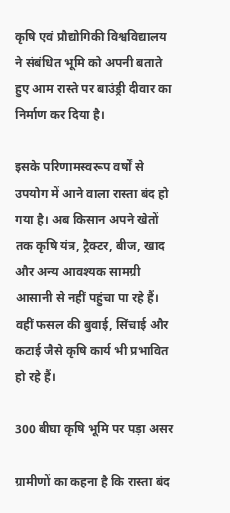कृषि एवं प्रौद्योगिकी विश्वविद्यालय ने संबंधित भूमि को अपनी बताते हुए आम रास्ते पर बाउंड्री दीवार का निर्माण कर दिया है।

इसके परिणामस्वरूप वर्षों से उपयोग में आने वाला रास्ता बंद हो गया है। अब किसान अपने खेतों तक कृषि यंत्र, ट्रैक्टर, बीज, खाद और अन्य आवश्यक सामग्री आसानी से नहीं पहुंचा पा रहे हैं। वहीं फसल की बुवाई, सिंचाई और कटाई जैसे कृषि कार्य भी प्रभावित हो रहे हैं।

300 बीघा कृषि भूमि पर पड़ा असर

ग्रामीणों का कहना है कि रास्ता बंद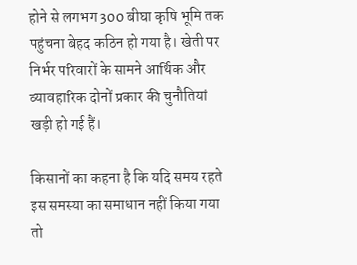होने से लगभग 300 बीघा कृषि भूमि तक पहुंचना बेहद कठिन हो गया है। खेती पर निर्भर परिवारों के सामने आर्थिक और व्यावहारिक दोनों प्रकार की चुनौतियां खड़ी हो गई हैं।

किसानों का कहना है कि यदि समय रहते इस समस्या का समाधान नहीं किया गया तो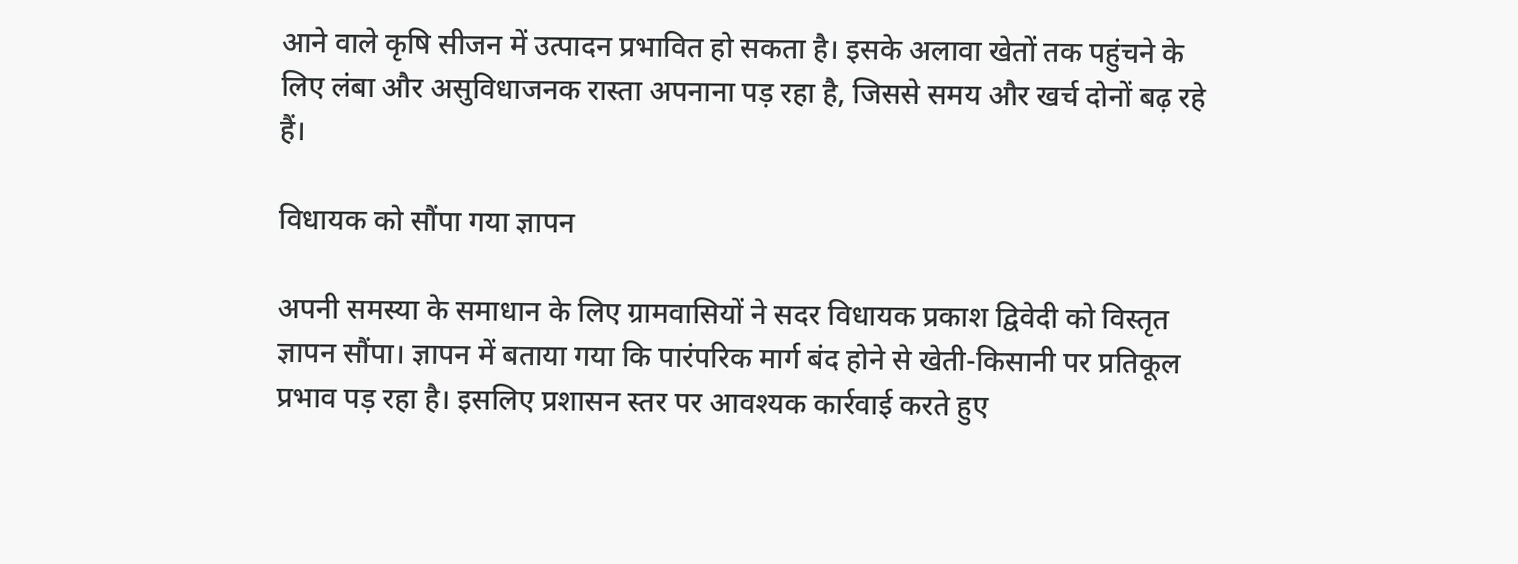आने वाले कृषि सीजन में उत्पादन प्रभावित हो सकता है। इसके अलावा खेतों तक पहुंचने के लिए लंबा और असुविधाजनक रास्ता अपनाना पड़ रहा है, जिससे समय और खर्च दोनों बढ़ रहे हैं।

विधायक को सौंपा गया ज्ञापन

अपनी समस्या के समाधान के लिए ग्रामवासियों ने सदर विधायक प्रकाश द्विवेदी को विस्तृत ज्ञापन सौंपा। ज्ञापन में बताया गया कि पारंपरिक मार्ग बंद होने से खेती-किसानी पर प्रतिकूल प्रभाव पड़ रहा है। इसलिए प्रशासन स्तर पर आवश्यक कार्रवाई करते हुए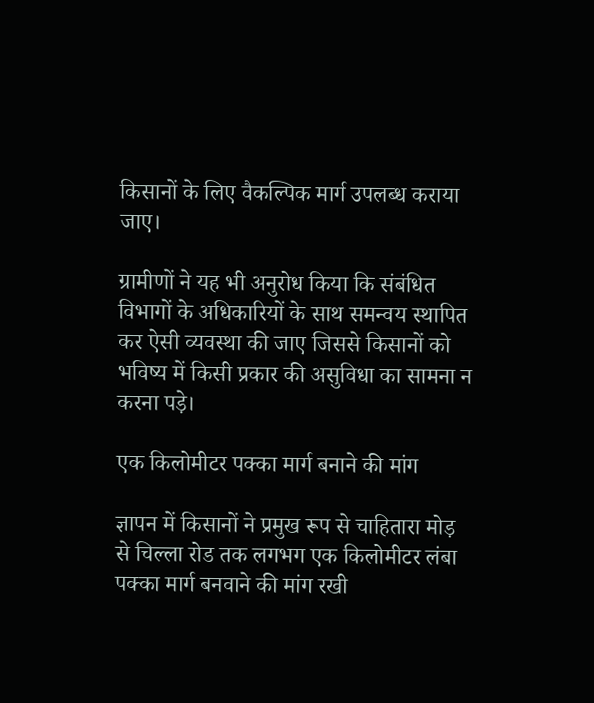किसानों के लिए वैकल्पिक मार्ग उपलब्ध कराया जाए।

ग्रामीणों ने यह भी अनुरोध किया कि संबंधित विभागों के अधिकारियों के साथ समन्वय स्थापित कर ऐसी व्यवस्था की जाए जिससे किसानों को भविष्य में किसी प्रकार की असुविधा का सामना न करना पड़े।

एक किलोमीटर पक्का मार्ग बनाने की मांग

ज्ञापन में किसानों ने प्रमुख रूप से चाहितारा मोड़ से चिल्ला रोड तक लगभग एक किलोमीटर लंबा पक्का मार्ग बनवाने की मांग रखी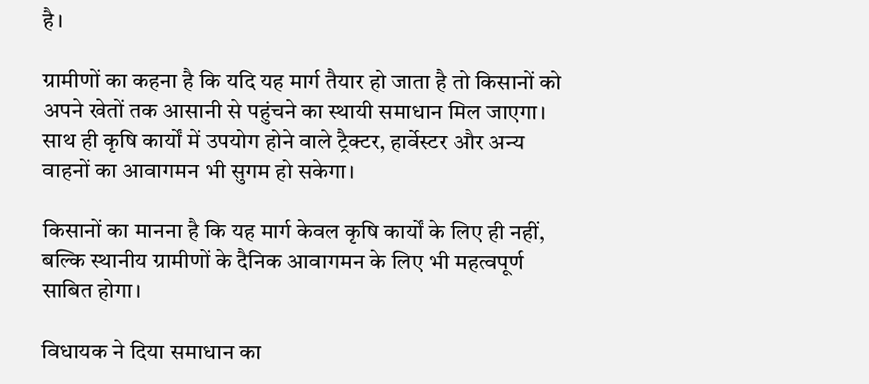है।

ग्रामीणों का कहना है कि यदि यह मार्ग तैयार हो जाता है तो किसानों को अपने खेतों तक आसानी से पहुंचने का स्थायी समाधान मिल जाएगा। साथ ही कृषि कार्यों में उपयोग होने वाले ट्रैक्टर, हार्वेस्टर और अन्य वाहनों का आवागमन भी सुगम हो सकेगा।

किसानों का मानना है कि यह मार्ग केवल कृषि कार्यों के लिए ही नहीं, बल्कि स्थानीय ग्रामीणों के दैनिक आवागमन के लिए भी महत्वपूर्ण साबित होगा।

विधायक ने दिया समाधान का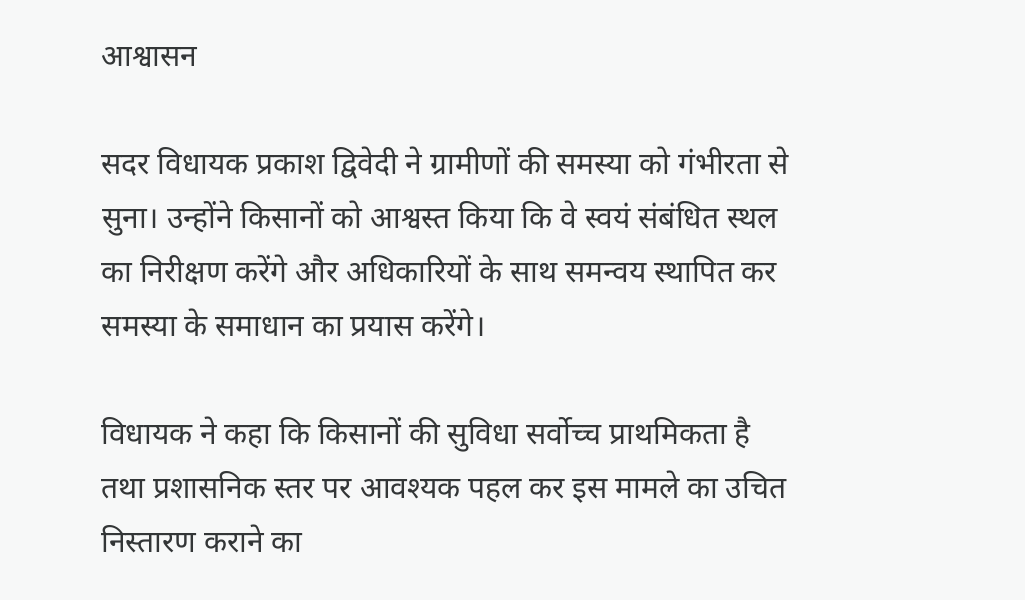आश्वासन

सदर विधायक प्रकाश द्विवेदी ने ग्रामीणों की समस्या को गंभीरता से सुना। उन्होंने किसानों को आश्वस्त किया कि वे स्वयं संबंधित स्थल का निरीक्षण करेंगे और अधिकारियों के साथ समन्वय स्थापित कर समस्या के समाधान का प्रयास करेंगे।

विधायक ने कहा कि किसानों की सुविधा सर्वोच्च प्राथमिकता है तथा प्रशासनिक स्तर पर आवश्यक पहल कर इस मामले का उचित निस्तारण कराने का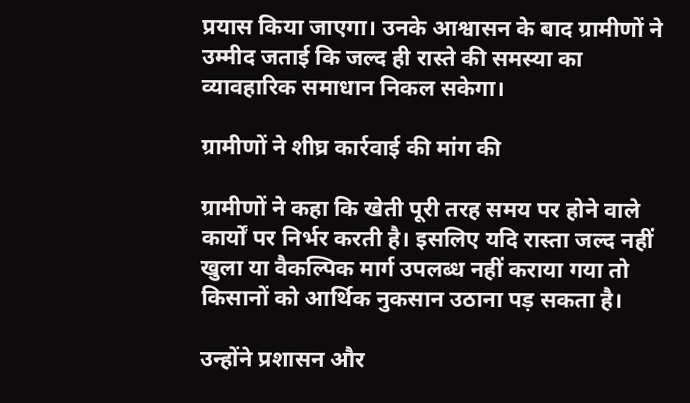प्रयास किया जाएगा। उनके आश्वासन के बाद ग्रामीणों ने उम्मीद जताई कि जल्द ही रास्ते की समस्या का व्यावहारिक समाधान निकल सकेगा।

ग्रामीणों ने शीघ्र कार्रवाई की मांग की

ग्रामीणों ने कहा कि खेती पूरी तरह समय पर होने वाले कार्यों पर निर्भर करती है। इसलिए यदि रास्ता जल्द नहीं खुला या वैकल्पिक मार्ग उपलब्ध नहीं कराया गया तो किसानों को आर्थिक नुकसान उठाना पड़ सकता है।

उन्होंने प्रशासन और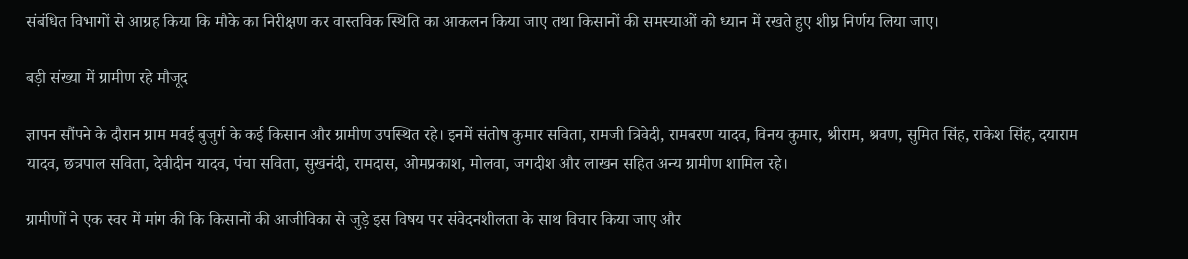संबंधित विभागों से आग्रह किया कि मौके का निरीक्षण कर वास्तविक स्थिति का आकलन किया जाए तथा किसानों की समस्याओं को ध्यान में रखते हुए शीघ्र निर्णय लिया जाए।

बड़ी संख्या में ग्रामीण रहे मौजूद

ज्ञापन सौंपने के दौरान ग्राम मवई बुजुर्ग के कई किसान और ग्रामीण उपस्थित रहे। इनमें संतोष कुमार सविता, रामजी त्रिवेदी, रामबरण यादव, विनय कुमार, श्रीराम, श्रवण, सुमित सिंह, राकेश सिंह, दयाराम यादव, छत्रपाल सविता, देवीदीन यादव, पंचा सविता, सुखनंदी, रामदास, ओमप्रकाश, मोलवा, जगदीश और लाखन सहित अन्य ग्रामीण शामिल रहे।

ग्रामीणों ने एक स्वर में मांग की कि किसानों की आजीविका से जुड़े इस विषय पर संवेदनशीलता के साथ विचार किया जाए और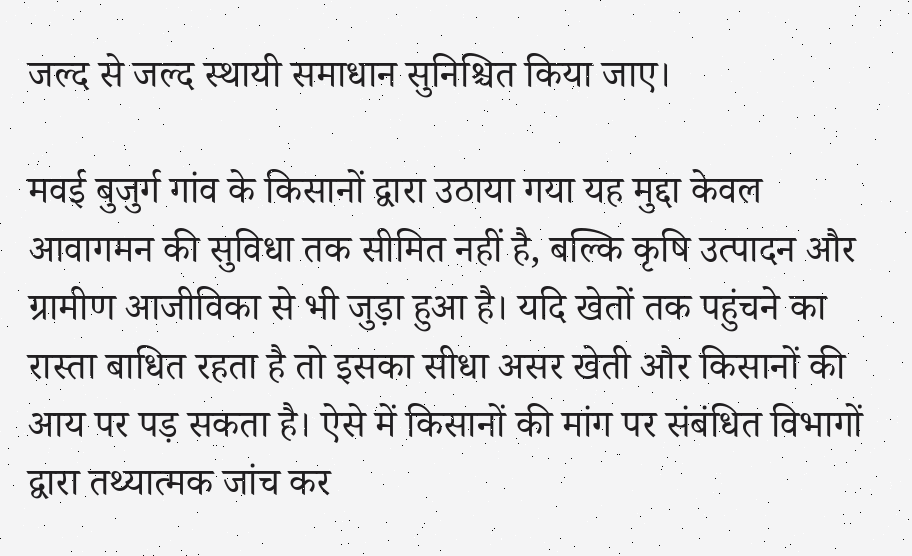जल्द से जल्द स्थायी समाधान सुनिश्चित किया जाए।

मवई बुजुर्ग गांव के किसानों द्वारा उठाया गया यह मुद्दा केवल आवागमन की सुविधा तक सीमित नहीं है, बल्कि कृषि उत्पादन और ग्रामीण आजीविका से भी जुड़ा हुआ है। यदि खेतों तक पहुंचने का रास्ता बाधित रहता है तो इसका सीधा असर खेती और किसानों की आय पर पड़ सकता है। ऐसे में किसानों की मांग पर संबंधित विभागों द्वारा तथ्यात्मक जांच कर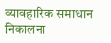व्यावहारिक समाधान निकालना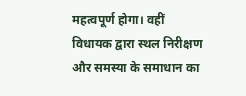महत्वपूर्ण होगा। वहीं विधायक द्वारा स्थल निरीक्षण और समस्या के समाधान का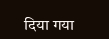दिया गया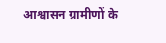आश्वासन ग्रामीणों के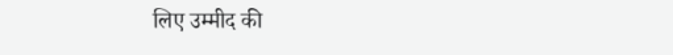लिए उम्मीद की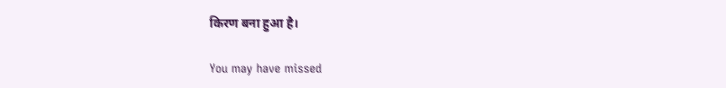किरण बना हुआ है।

You may have missed